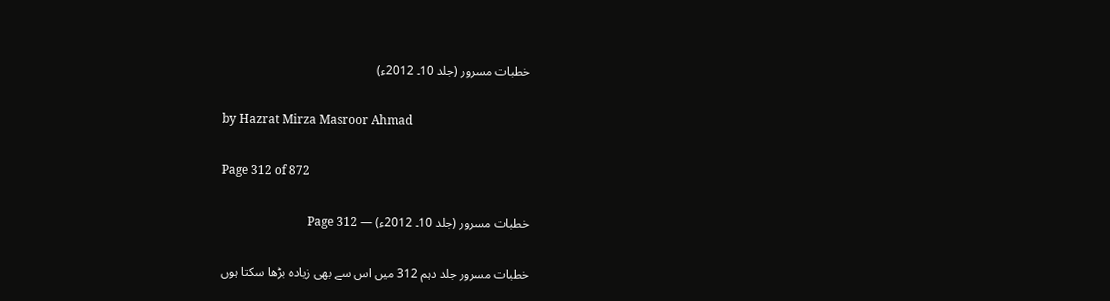خطبات مسرور (جلد 10۔ 2012ء)

by Hazrat Mirza Masroor Ahmad

Page 312 of 872

خطبات مسرور (جلد 10۔ 2012ء) — Page 312

خطبات مسرور جلد دہم 312 میں اس سے بھی زیادہ بڑھا سکتا ہوں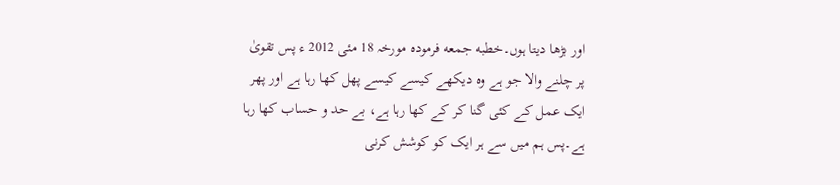اور بڑھا دیتا ہوں۔خطبه جمعه فرمودہ مورخہ 18 مئی 2012 ء پس تقویٰ پر چلنے والا جو ہے وہ دیکھے کیسے کیسے پھل کھا رہا ہے اور پھر ایک عمل کے کئی گنا کر کے کھا رہا ہے، بے حد و حساب کھا رہا ہے۔پس ہم میں سے ہر ایک کو کوشش کرنی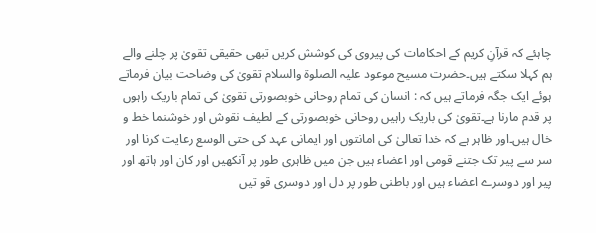چاہئے کہ قرآنِ کریم کے احکامات کی پیروی کی کوشش کریں تبھی حقیقی تقویٰ پر چلنے والے ہم کہلا سکتے ہیں۔حضرت مسیح موعود علیہ الصلوۃ والسلام تقویٰ کی وضاحت بیان فرماتے ہوئے ایک جگہ فرماتے ہیں کہ : انسان کی تمام روحانی خوبصورتی تقویٰ کی تمام باریک راہوں پر قدم مارنا ہے۔تقویٰ کی باریک راہیں روحانی خوبصورتی کے لطیف نقوش اور خوشنما خط و خال ہیں۔اور ظاہر ہے کہ خدا تعالیٰ کی امانتوں اور ایمانی عہد کی حتی الوسع رعایت کرنا اور سر سے پیر تک جتنے قومی اور اعضاء ہیں جن میں ظاہری طور پر آنکھیں اور کان اور ہاتھ اور پیر اور دوسرے اعضاء ہیں اور باطنی طور پر دل اور دوسری قو تیں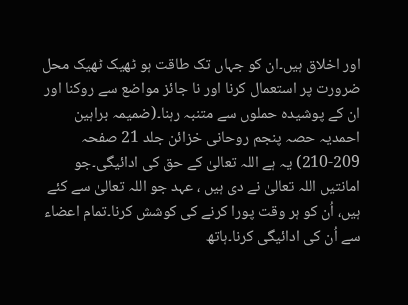اور اخلاق ہیں۔ان کو جہاں تک طاقت ہو ٹھیک ٹھیک محل ضرورت پر استعمال کرنا اور نا جائز مواضع سے روکنا اور ان کے پوشیدہ حملوں سے متنبہ رہنا۔(ضمیمہ براہین احمدیہ حصہ پنجم روحانی خزائن جلد 21 صفحہ 209-210) یہ ہے اللہ تعالیٰ کے حق کی ادائیگی۔جو امانتیں اللہ تعالیٰ نے دی ہیں ، عہد جو اللہ تعالیٰ سے کئے ہیں، اُن کو ہر وقت پورا کرنے کی کوشش کرنا۔تمام اعضاء سے اُن کی ادائیگی کرنا۔ہاتھ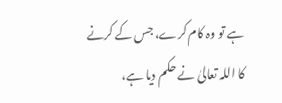ہے تو وہ کام کرے، جس کے کرنے کا اللہ تعالیٰ نے حکم دیا ہے،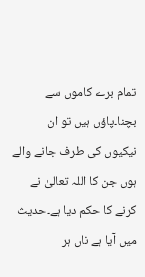تمام برے کاموں سے بچنا۔پاؤں ہیں تو ان نیکیوں کی طرف جانے والے ہوں جن کا اللہ تعالیٰ نے کرنے کا حکم دیا ہے۔حدیث میں آیا ہے ناں ہر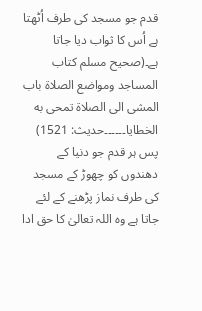قدم جو مسجد کی طرف اُٹھتا ہے اُس کا ثواب دیا جاتا ہے۔(صحیح مسلم کتاب المساجد ومواضع الصلاة باب المشى الى الصلاة تمحى به الخطايا۔۔۔۔۔۔حديث: 1521) پس ہر قدم جو دنیا کے دھندوں کو چھوڑ کے مسجد کی طرف نماز پڑھنے کے لئے جاتا ہے وہ اللہ تعالیٰ کا حق ادا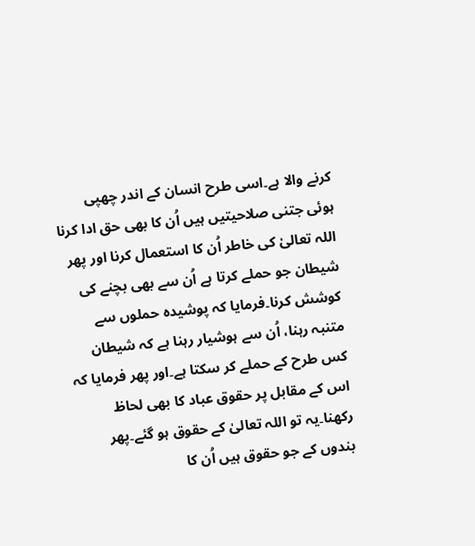کرنے والا ہے۔اسی طرح انسان کے اندر چھپی ہوئی جتنی صلاحیتیں ہیں اُن کا بھی حق ادا کرنا اللہ تعالیٰ کی خاطر اُن کا استعمال کرنا اور پھر شیطان جو حملے کرتا ہے اُن سے بھی بچنے کی کوشش کرنا۔فرمایا کہ پوشیدہ حملوں سے متنبہ رہنا، اُن سے ہوشیار رہنا ہے کہ شیطان کس طرح کے حملے کر سکتا ہے۔اور پھر فرمایا کہ اس کے مقابل پر حقوق عباد کا بھی لحاظ رکھنا۔یہ تو اللہ تعالیٰ کے حقوق ہو گئے۔پھر بندوں کے جو حقوق ہیں اُن کا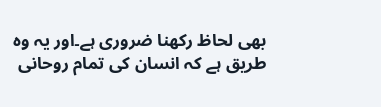بھی لحاظ رکھنا ضروری ہے۔اور یہ وہ طریق ہے کہ انسان کی تمام روحانی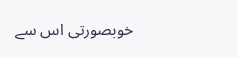خوبصورتی اس سے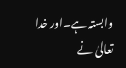وابستہ ہے۔اور خدا تعالیٰ نے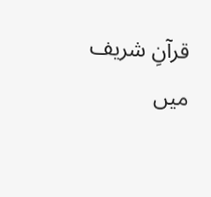قرآنِ شریف میں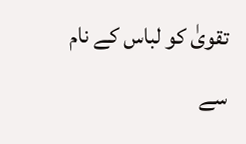تقویٰ کو لباس کے نام سے